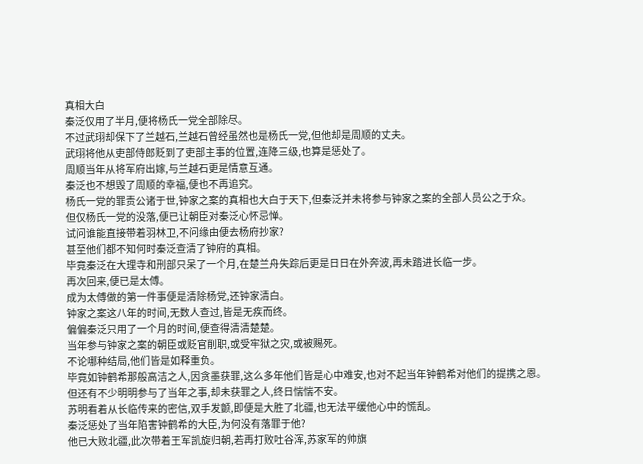真相大白
秦泛仅用了半月,便将杨氏一党全部除尽。
不过武珝却保下了兰越石,兰越石曾经虽然也是杨氏一党,但他却是周顺的丈夫。
武珝将他从吏部侍郎贬到了吏部主事的位置,连降三级,也算是惩处了。
周顺当年从将军府出嫁,与兰越石更是情意互通。
秦泛也不想毁了周顺的幸福,便也不再追究。
杨氏一党的罪责公诸于世,钟家之案的真相也大白于天下,但秦泛并未将参与钟家之案的全部人员公之于众。
但仅杨氏一党的没落,便已让朝臣对秦泛心怀忌惮。
试问谁能直接带着羽林卫,不问缘由便去杨府抄家?
甚至他们都不知何时秦泛查清了钟府的真相。
毕竟秦泛在大理寺和刑部只呆了一个月,在楚兰舟失踪后更是日日在外奔波,再未踏进长临一步。
再次回来,便已是太傅。
成为太傅做的第一件事便是清除杨党,还钟家清白。
钟家之案这八年的时间,无数人查过,皆是无疾而终。
偏偏秦泛只用了一个月的时间,便查得清清楚楚。
当年参与钟家之案的朝臣或贬官削职,或受牢狱之灾,或被赐死。
不论哪种结局,他们皆是如释重负。
毕竟如钟鹤希那般高洁之人,因贪墨获罪,这么多年他们皆是心中难安,也对不起当年钟鹤希对他们的提携之恩。
但还有不少明明参与了当年之事,却未获罪之人,终日惴惴不安。
苏明看着从长临传来的密信,双手发颤,即便是大胜了北疆,也无法平缓他心中的慌乱。
秦泛惩处了当年陷害钟鹤希的大臣,为何没有落罪于他?
他已大败北疆,此次带着王军凯旋归朝,若再打败吐谷浑,苏家军的帅旗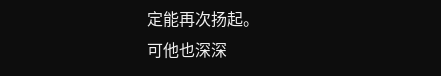定能再次扬起。
可他也深深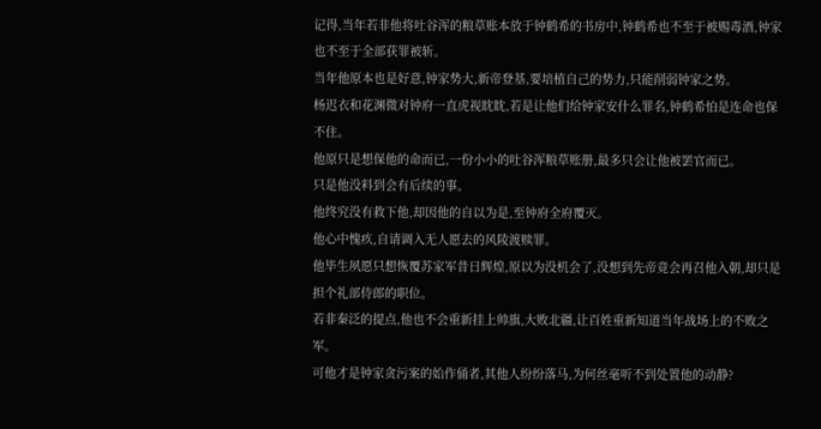记得,当年若非他将吐谷浑的粮草账本放于钟鹤希的书房中,钟鹤希也不至于被赐毒酒,钟家也不至于全部获罪被斩。
当年他原本也是好意,钟家势大,新帝登基,要培植自己的势力,只能削弱钟家之势。
杨迟衣和花渊微对钟府一直虎视眈眈,若是让他们给钟家安什么罪名,钟鹤希怕是连命也保不住。
他原只是想保他的命而已,一份小小的吐谷浑粮草账册,最多只会让他被罢官而已。
只是他没料到会有后续的事。
他终究没有救下他,却因他的自以为是,至钟府全府覆灭。
他心中愧疚,自请调入无人愿去的风陵渡赎罪。
他毕生夙愿只想恢覆苏家军昔日辉煌,原以为没机会了,没想到先帝竟会再召他入朝,却只是担个礼部侍郎的职位。
若非秦泛的提点,他也不会重新挂上帅旗,大败北疆,让百姓重新知道当年战场上的不败之军。
可他才是钟家贪污案的始作俑者,其他人纷纷落马,为何丝毫听不到处置他的动静?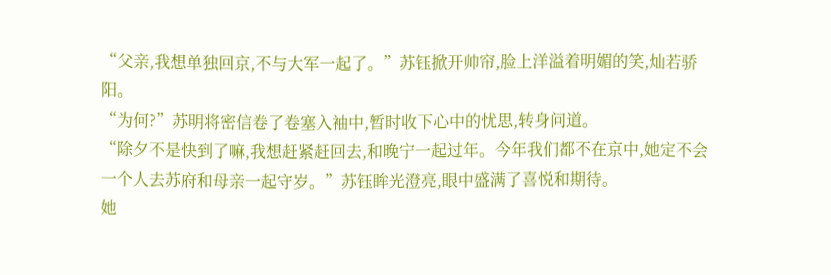“父亲,我想单独回京,不与大军一起了。”苏钰掀开帅帘,脸上洋溢着明媚的笑,灿若骄阳。
“为何?”苏明将密信卷了卷塞入袖中,暂时收下心中的忧思,转身问道。
“除夕不是快到了嘛,我想赶紧赶回去,和晚宁一起过年。今年我们都不在京中,她定不会一个人去苏府和母亲一起守岁。”苏钰眸光澄亮,眼中盛满了喜悦和期待。
她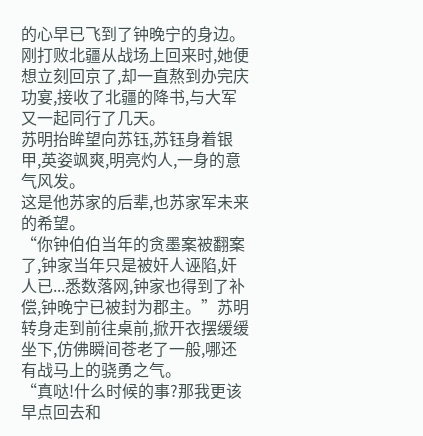的心早已飞到了钟晚宁的身边。
刚打败北疆从战场上回来时,她便想立刻回京了,却一直熬到办完庆功宴,接收了北疆的降书,与大军又一起同行了几天。
苏明抬眸望向苏钰,苏钰身着银甲,英姿飒爽,明亮灼人,一身的意气风发。
这是他苏家的后辈,也苏家军未来的希望。
“你钟伯伯当年的贪墨案被翻案了,钟家当年只是被奸人诬陷,奸人已...悉数落网,钟家也得到了补偿,钟晚宁已被封为郡主。”苏明转身走到前往桌前,掀开衣摆缓缓坐下,仿佛瞬间苍老了一般,哪还有战马上的骁勇之气。
“真哒!什么时候的事?那我更该早点回去和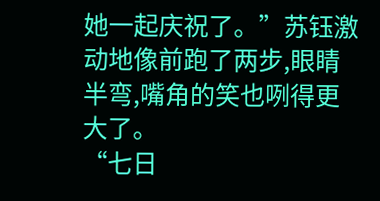她一起庆祝了。”苏钰激动地像前跑了两步,眼睛半弯,嘴角的笑也咧得更大了。
“七日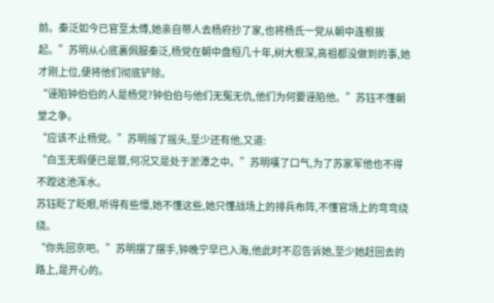前。秦泛如今已官至太傅,她亲自带人去杨府抄了家,也将杨氏一党从朝中连根拔起。”苏明从心底裏佩服秦泛,杨党在朝中盘桓几十年,树大根深,高祖都没做到的事,她才刚上位,便将他们彻底铲除。
“诬陷钟伯伯的人是杨党?钟伯伯与他们无冤无仇,他们为何要诬陷他。”苏钰不懂朝堂之争。
“应该不止杨党。”苏明摇了摇头,至少还有他,又道:
“白玉无瑕便已是罪,何况又是处于淤潭之中。”苏明嘆了口气,为了苏家军他也不得不蹚这池浑水。
苏钰眨了眨眼,听得有些懵,她不懂这些,她只懂战场上的排兵布阵,不懂官场上的弯弯绕绕。
“你先回京吧。”苏明摆了摆手,钟晚宁早已入海,他此时不忍告诉她,至少她赶回去的路上,是开心的。